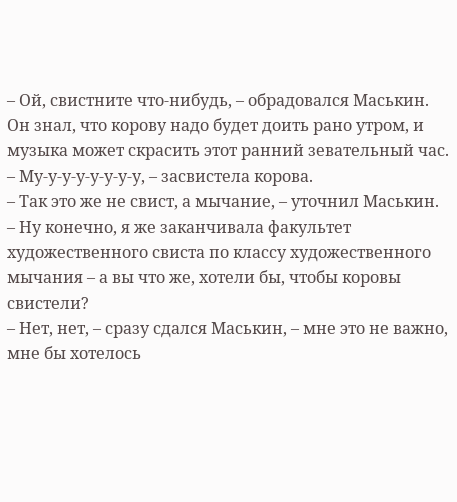– Ой, свистните что-нибудь, – обрадовался Маськин. Он знал, что корову надо будет доить рано утром, и музыка может скрасить этот ранний зевательный час.
– Му-у-у-у-у-у-у-у, – засвистела корова.
– Так это же не свист, а мычание, – уточнил Маськин.
– Ну конечно, я же заканчивала факультет художественного свиста по классу художественного мычания – а вы что же, хотели бы, чтобы коровы свистели?
– Нет, нет, – сразу сдался Маськин, – мне это не важно, мне бы хотелось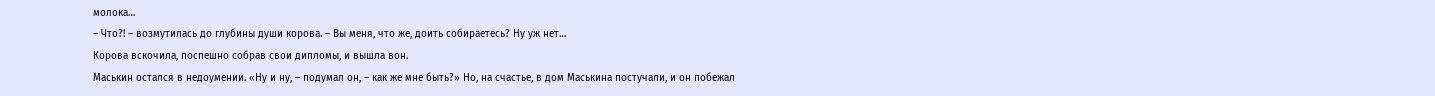молока…
– Что?! – возмутилась до глубины души корова. – Вы меня, что же, доить собираетесь? Ну уж нет…
Корова вскочила, поспешно собрав свои дипломы, и вышла вон.
Маськин остался в недоумении. «Ну и ну, – подумал он, – как же мне быть?» Но, на счастье, в дом Маськина постучали, и он побежал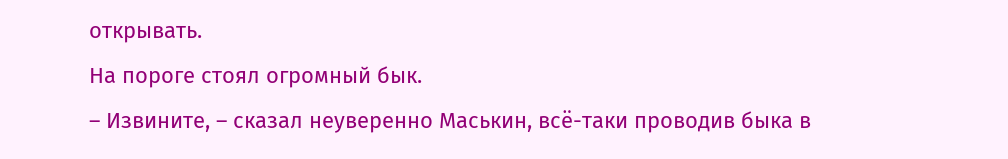открывать.
На пороге стоял огромный бык.
– Извините, – сказал неуверенно Маськин, всё-таки проводив быка в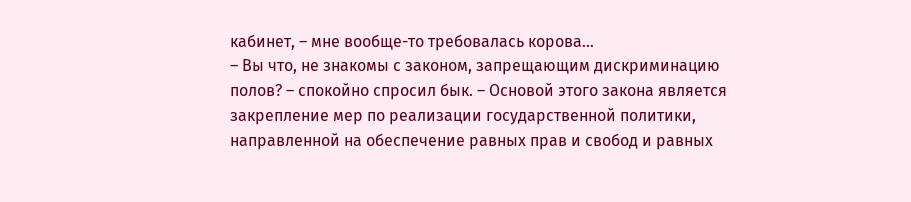кабинет, – мне вообще-то требовалась корова…
– Вы что, не знакомы с законом, запрещающим дискриминацию полов? – спокойно спросил бык. – Основой этого закона является закрепление мер по реализации государственной политики, направленной на обеспечение равных прав и свобод и равных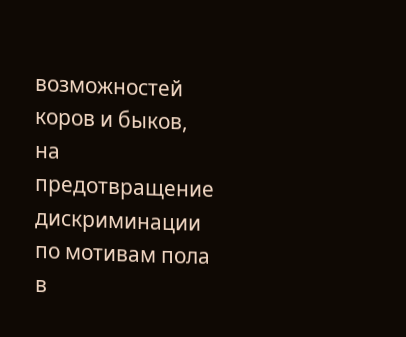возможностей коров и быков, на предотвращение дискриминации по мотивам пола в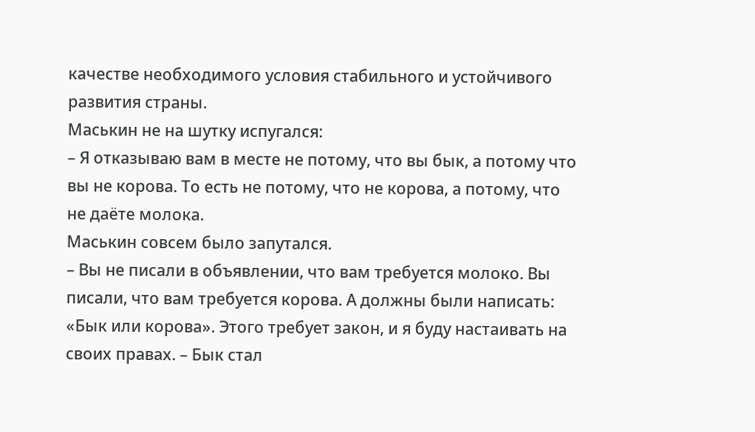качестве необходимого условия стабильного и устойчивого развития страны.
Маськин не на шутку испугался:
– Я отказываю вам в месте не потому, что вы бык, а потому что вы не корова. То есть не потому, что не корова, а потому, что не даёте молока.
Маськин совсем было запутался.
– Вы не писали в объявлении, что вам требуется молоко. Вы писали, что вам требуется корова. А должны были написать: «Бык или корова». Этого требует закон, и я буду настаивать на своих правах. – Бык стал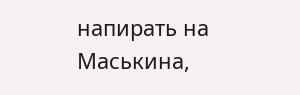напирать на Маськина,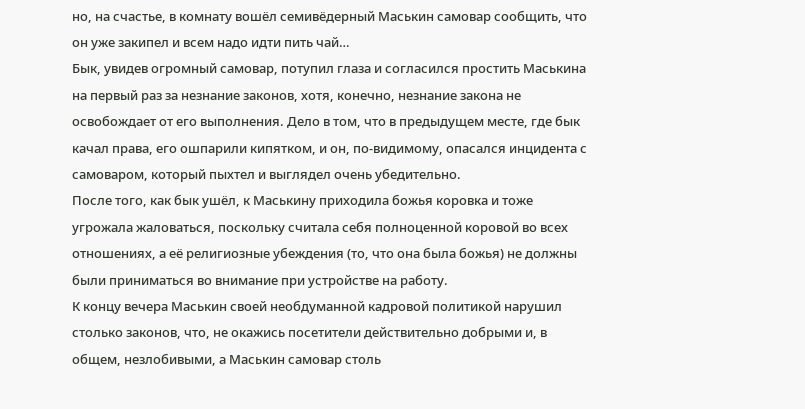но, на счастье, в комнату вошёл семивёдерный Маськин самовар сообщить, что он уже закипел и всем надо идти пить чай…
Бык, увидев огромный самовар, потупил глаза и согласился простить Маськина на первый раз за незнание законов, хотя, конечно, незнание закона не освобождает от его выполнения. Дело в том, что в предыдущем месте, где бык качал права, его ошпарили кипятком, и он, по-видимому, опасался инцидента с самоваром, который пыхтел и выглядел очень убедительно.
После того, как бык ушёл, к Маськину приходила божья коровка и тоже угрожала жаловаться, поскольку считала себя полноценной коровой во всех отношениях, а её религиозные убеждения (то, что она была божья) не должны были приниматься во внимание при устройстве на работу.
К концу вечера Маськин своей необдуманной кадровой политикой нарушил столько законов, что, не окажись посетители действительно добрыми и, в общем, незлобивыми, а Маськин самовар столь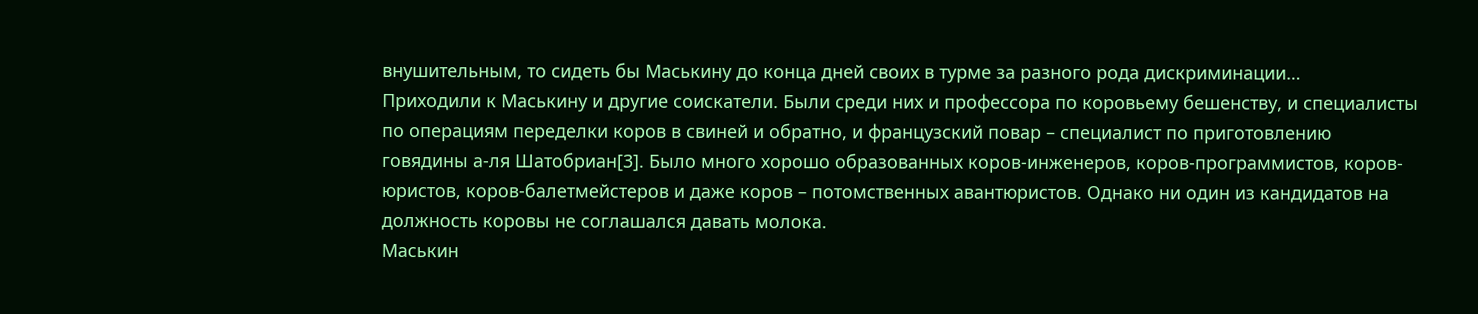внушительным, то сидеть бы Маськину до конца дней своих в турме за разного рода дискриминации…
Приходили к Маськину и другие соискатели. Были среди них и профессора по коровьему бешенству, и специалисты по операциям переделки коров в свиней и обратно, и французский повар – специалист по приготовлению говядины а-ля Шатобриан[3]. Было много хорошо образованных коров-инженеров, коров-программистов, коров-юристов, коров-балетмейстеров и даже коров – потомственных авантюристов. Однако ни один из кандидатов на должность коровы не соглашался давать молока.
Маськин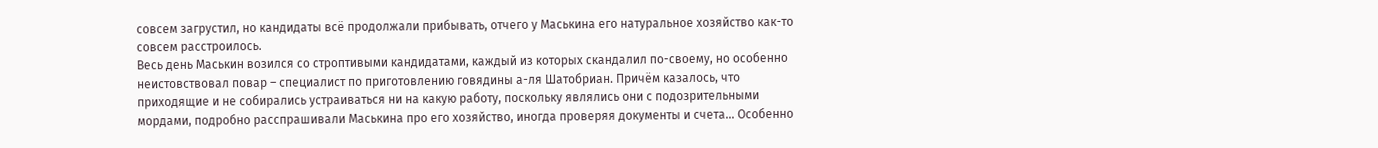совсем загрустил, но кандидаты всё продолжали прибывать, отчего у Маськина его натуральное хозяйство как-то совсем расстроилось.
Весь день Маськин возился со строптивыми кандидатами, каждый из которых скандалил по-своему, но особенно неистовствовал повар – специалист по приготовлению говядины а-ля Шатобриан. Причём казалось, что приходящие и не собирались устраиваться ни на какую работу, поскольку являлись они с подозрительными мордами, подробно расспрашивали Маськина про его хозяйство, иногда проверяя документы и счета… Особенно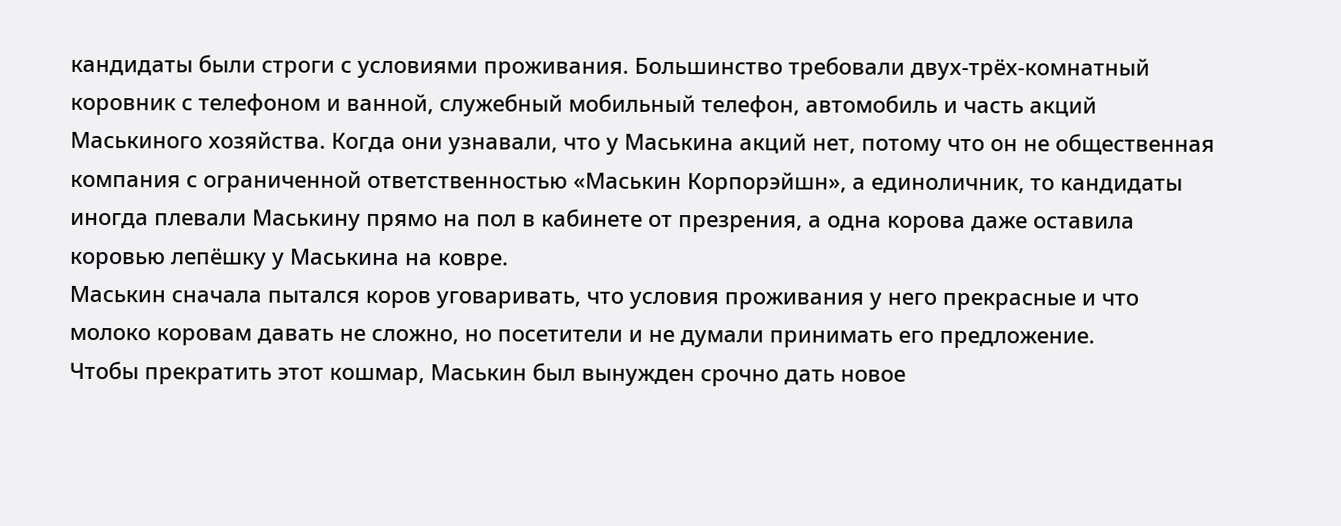кандидаты были строги с условиями проживания. Большинство требовали двух-трёх-комнатный коровник с телефоном и ванной, служебный мобильный телефон, автомобиль и часть акций Маськиного хозяйства. Когда они узнавали, что у Маськина акций нет, потому что он не общественная компания с ограниченной ответственностью «Маськин Корпорэйшн», а единоличник, то кандидаты иногда плевали Маськину прямо на пол в кабинете от презрения, а одна корова даже оставила коровью лепёшку у Маськина на ковре.
Маськин сначала пытался коров уговаривать, что условия проживания у него прекрасные и что молоко коровам давать не сложно, но посетители и не думали принимать его предложение.
Чтобы прекратить этот кошмар, Маськин был вынужден срочно дать новое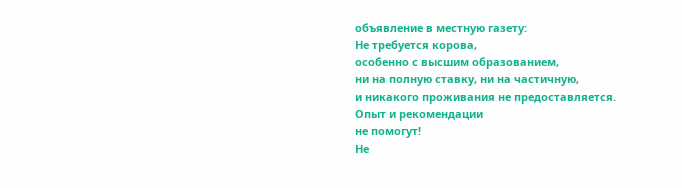объявление в местную газету:
Не требуется корова,
особенно с высшим образованием,
ни на полную ставку, ни на частичную,
и никакого проживания не предоставляется.
Опыт и рекомендации
не помогут!
Не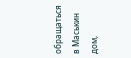обращаться в Маськин дом,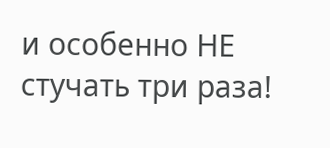и особенно НЕ стучать три раза!